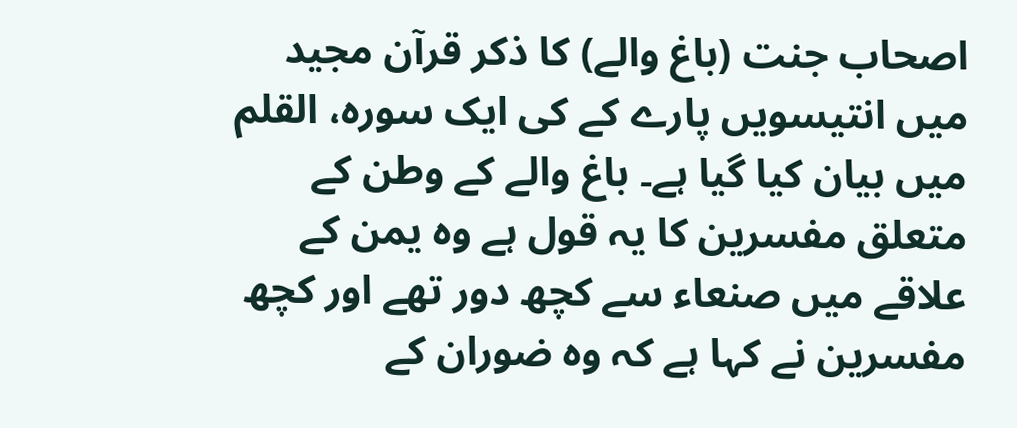اصحاب جنت (باغ والے) کا ذکر قرآن مجید میں انتیسویں پارے کے کی ایک سورہ، القلم میں بیان کیا گیا ہے۔ باغ والے کے وطن کے متعلق مفسرین کا یہ قول ہے وہ یمن کے علاقے میں صنعاء سے کچھ دور تھے اور کچھ مفسرین نے کہا ہے کہ وہ ضوران کے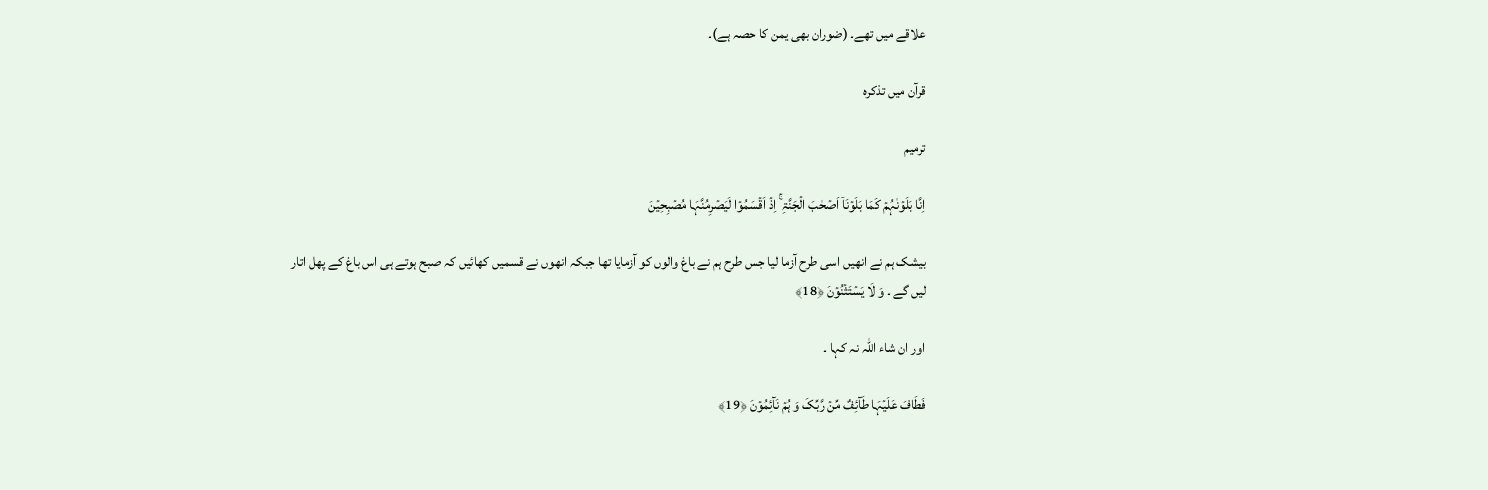علاقے میں تھے۔ (ضوران بھی یمن کا حصہ ہے)۔

قرآن میں تذکرہ

ترمیم

اِنَّا بَلَوۡنٰہُمۡ کَمَا بَلَوۡنَاۤ اَصۡحٰبَ الۡجَنَّۃِ ۚ اِذۡ اَقۡسَمُوۡا لَیَصۡرِمُنَّہَا مُصۡبِحِیۡنَ

بیشک ہم نے انھیں اسی طرح آزما لیا جس طرح ہم نے باغ والوں کو آزمایا تھا جبکہ انھوں نے قسمیں کھائیں کہ صبح ہوتے ہی اس باغ کے پھل اتار لیں گے ۔ وَ لَا یَسۡتَثۡنُوۡنَ ﴿18﴾

اور ان شاء اللہ نہ کہا ۔

فَطَافَ عَلَیۡہَا طَآئِفٌ مِّنۡ رَّبِّکَ وَ ہُمۡ نَآئِمُوۡنَ ﴿19﴾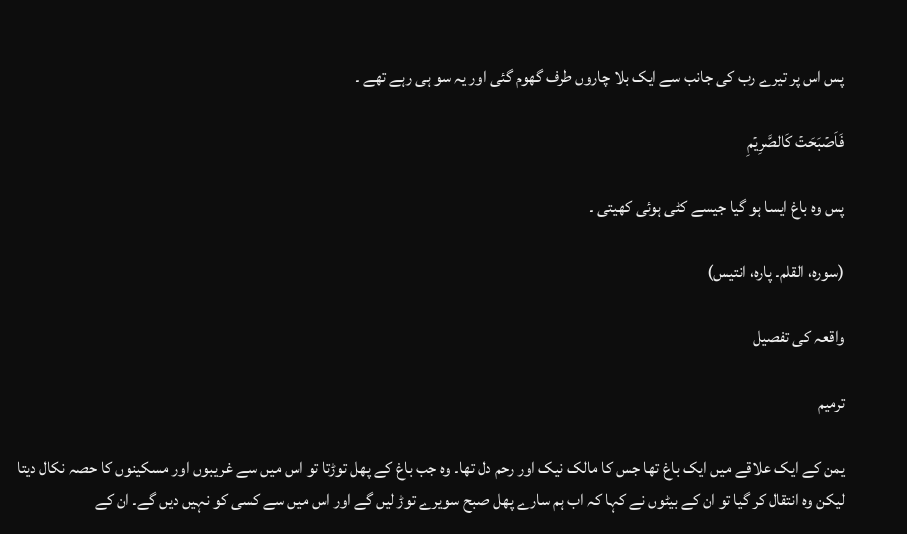پس اس پر تیرے رب کی جانب سے ایک بلا چاروں طرف گھوم گئی اور یہ سو ہی رہے تھے ۔

فَاَصۡبَحَتۡ کَالصَّرِیۡمِ

پس وہ باغ ایسا ہو گیا جیسے کٹی ہوئی کھیتی ۔

(سورہ، القلم۔ پارہ، انتیس)

واقعہ کی تفصیل

ترمیم

یمن کے ایک علاقے میں ایک باغ تھا جس کا مالک نیک اور رحم دل تھا۔ وہ جب باغ کے پھل توڑتا تو اس میں سے غریبوں اور مسکینوں کا حصہ نکال دیتا لیکن وہ انتقال کر گیا تو ان کے بیٹوں نے کہا کہ اب ہم سارے پھل صبح سویرے توڑ لیں گے اور اس میں سے کسی کو نہیں دیں گے۔ ان کے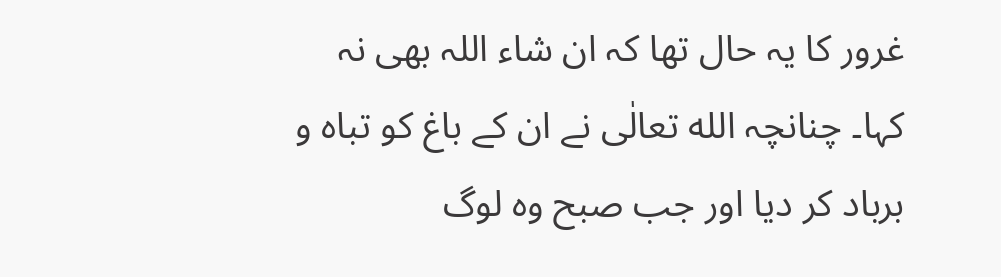غرور کا یہ حال تھا کہ ان شاء اللہ بھی نہ کہا۔ چنانچہ الله تعالٰی نے ان کے باغ کو تباہ و برباد کر دیا اور جب صبح وہ لوگ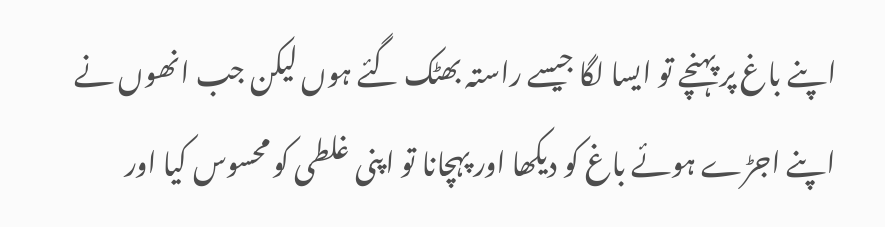اپنے باغ پر پہنچے تو ایسا لگا جیسے راستہ بھٹک گئے ہوں لیکن جب انھوں نے اپنے اجڑے ہوئے باغ کو دیکھا اور پہچانا تو اپنی غلطی کو محسوس کیا اور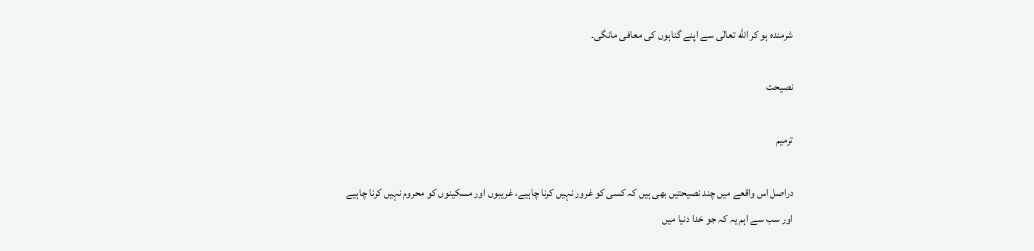شرمندہ ہو کر الله تعالٰی سے اپنے گناہوں کی معافی مانگی۔

نصیحت

ترمیم

دراصل اس واقعے میں چند نصیحتیں بھی ہیں کہ کسی کو غرور نہیں کرنا چاہیے، غریبوں اور مسکینوں کو محروم نہیں کرنا چاہیے اور سب سے اہم یہ کہ جو خدا دنیا میں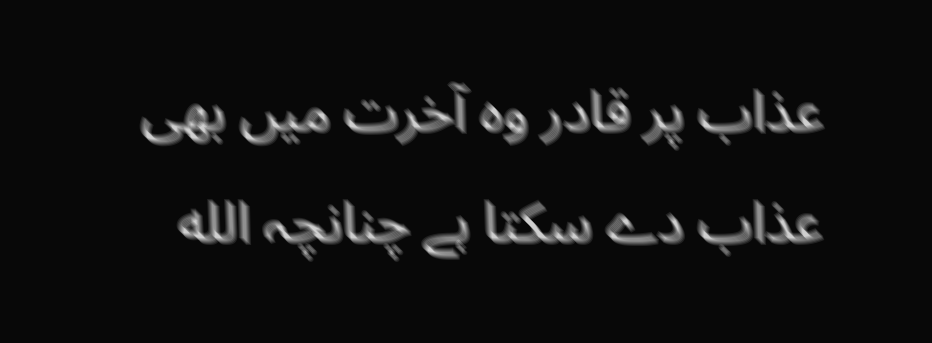عذاب پر قادر وہ آخرت میں بھی عذاب دے سکتا ہے چنانچہ الله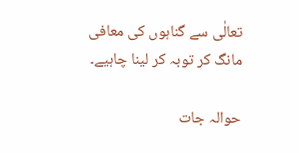تعالٰی سے گناہوں کی معافی مانگ کر توبہ کر لینا چاہیے۔

حوالہ جات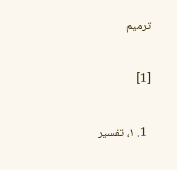ترمیم

[1]

  1. ١، تفسیر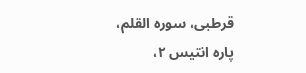قرطبی، سورہ القلم، پارہ انتیس ٢،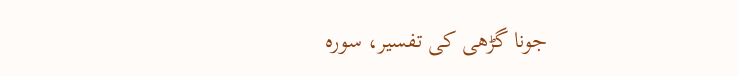جونا گڑھی کی تفسیر، سورہ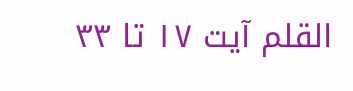القلم آیت ١٧ تا ٣٣